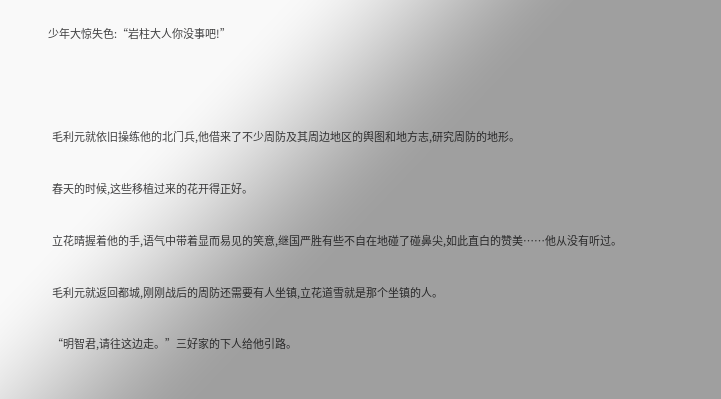少年大惊失色:“岩柱大人你没事吧!”



  毛利元就依旧操练他的北门兵,他借来了不少周防及其周边地区的舆图和地方志,研究周防的地形。

  春天的时候,这些移植过来的花开得正好。

  立花晴握着他的手,语气中带着显而易见的笑意,继国严胜有些不自在地碰了碰鼻尖,如此直白的赞美……他从没有听过。

  毛利元就返回都城,刚刚战后的周防还需要有人坐镇,立花道雪就是那个坐镇的人。

  “明智君,请往这边走。”三好家的下人给他引路。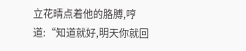立花晴点着他的胳膊,哼道:“知道就好,明天你就回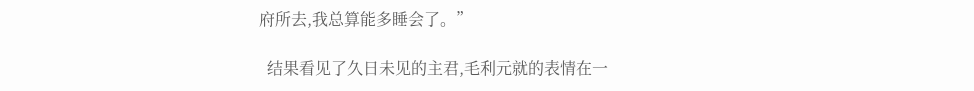府所去,我总算能多睡会了。”

  结果看见了久日未见的主君,毛利元就的表情在一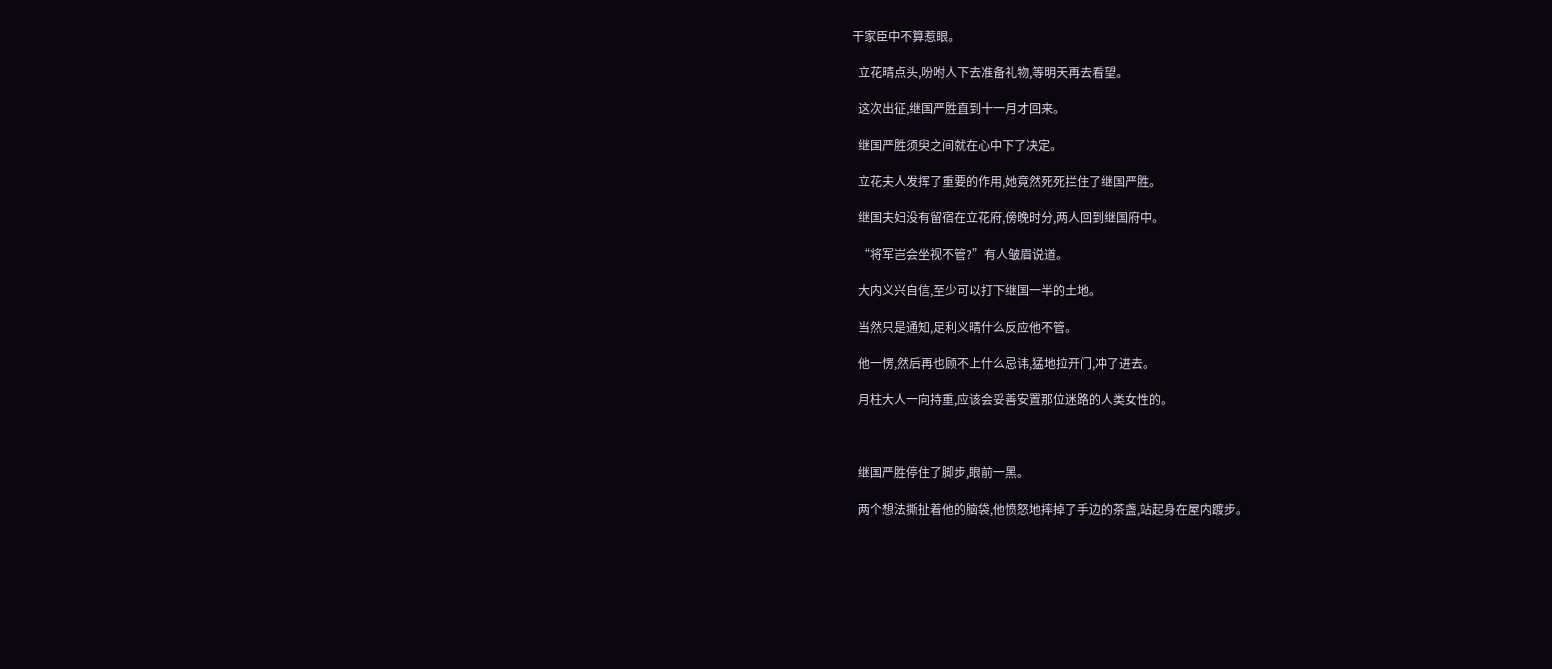干家臣中不算惹眼。

  立花晴点头,吩咐人下去准备礼物,等明天再去看望。

  这次出征,继国严胜直到十一月才回来。

  继国严胜须臾之间就在心中下了决定。

  立花夫人发挥了重要的作用,她竟然死死拦住了继国严胜。

  继国夫妇没有留宿在立花府,傍晚时分,两人回到继国府中。

  “将军岂会坐视不管?”有人皱眉说道。

  大内义兴自信,至少可以打下继国一半的土地。

  当然只是通知,足利义晴什么反应他不管。

  他一愣,然后再也顾不上什么忌讳,猛地拉开门,冲了进去。

  月柱大人一向持重,应该会妥善安置那位迷路的人类女性的。



  继国严胜停住了脚步,眼前一黑。

  两个想法撕扯着他的脑袋,他愤怒地摔掉了手边的茶盏,站起身在屋内踱步。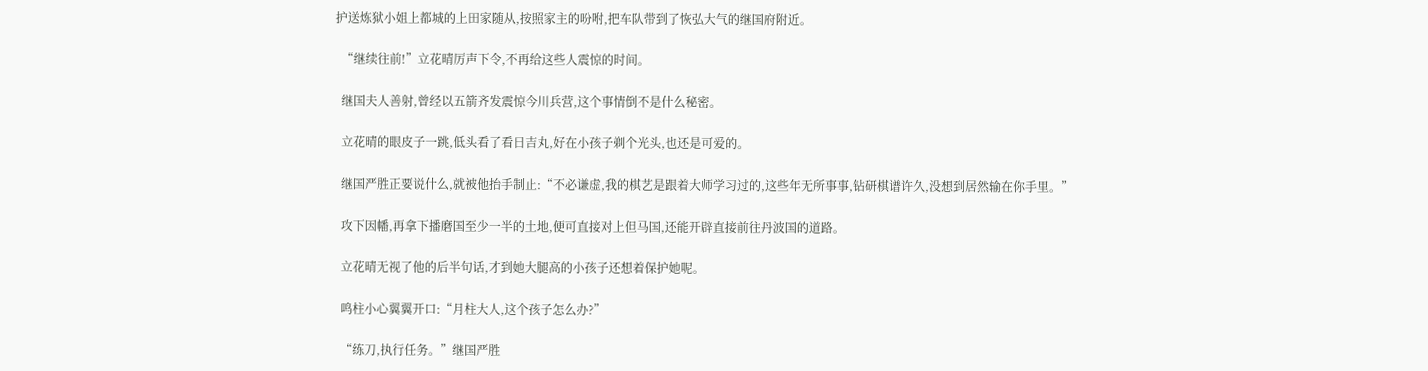护送炼狱小姐上都城的上田家随从,按照家主的吩咐,把车队带到了恢弘大气的继国府附近。

  “继续往前!”立花晴厉声下令,不再给这些人震惊的时间。

  继国夫人善射,曾经以五箭齐发震惊今川兵营,这个事情倒不是什么秘密。

  立花晴的眼皮子一跳,低头看了看日吉丸,好在小孩子剃个光头,也还是可爱的。

  继国严胜正要说什么,就被他抬手制止:“不必谦虚,我的棋艺是跟着大师学习过的,这些年无所事事,钻研棋谱许久,没想到居然输在你手里。”

  攻下因幡,再拿下播磨国至少一半的土地,便可直接对上但马国,还能开辟直接前往丹波国的道路。

  立花晴无视了他的后半句话,才到她大腿高的小孩子还想着保护她呢。

  鸣柱小心翼翼开口:“月柱大人,这个孩子怎么办?”

  “练刀,执行任务。”继国严胜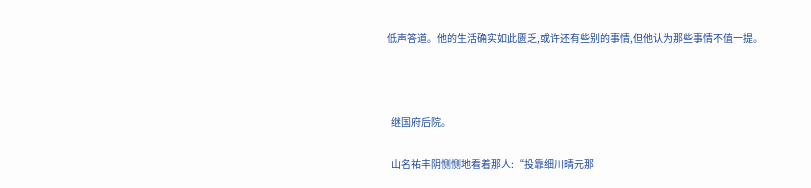低声答道。他的生活确实如此匮乏,或许还有些别的事情,但他认为那些事情不值一提。



  继国府后院。

  山名祐丰阴恻恻地看着那人:“投靠细川晴元那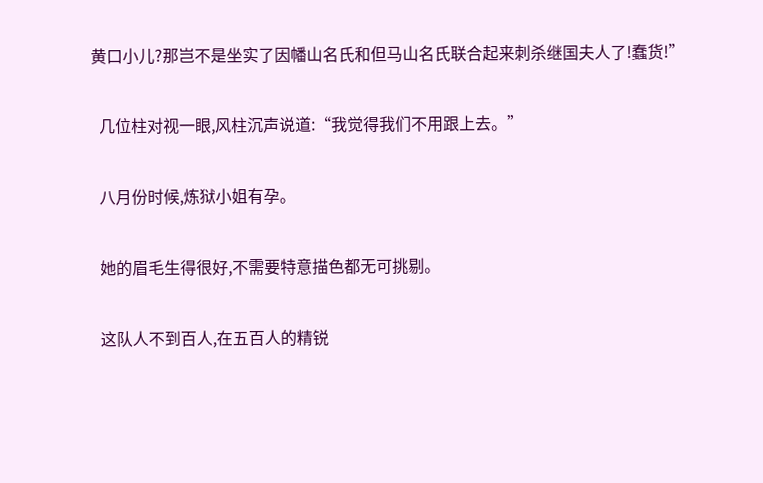黄口小儿?那岂不是坐实了因幡山名氏和但马山名氏联合起来刺杀继国夫人了!蠢货!”

  几位柱对视一眼,风柱沉声说道:“我觉得我们不用跟上去。”

  八月份时候,炼狱小姐有孕。

  她的眉毛生得很好,不需要特意描色都无可挑剔。

  这队人不到百人,在五百人的精锐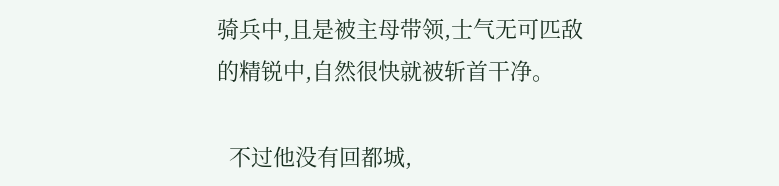骑兵中,且是被主母带领,士气无可匹敌的精锐中,自然很快就被斩首干净。

  不过他没有回都城,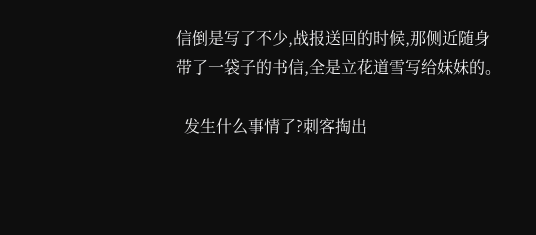信倒是写了不少,战报送回的时候,那侧近随身带了一袋子的书信,全是立花道雪写给妹妹的。

  发生什么事情了?刺客掏出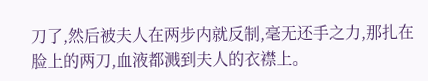刀了,然后被夫人在两步内就反制,毫无还手之力,那扎在脸上的两刀,血液都溅到夫人的衣襟上。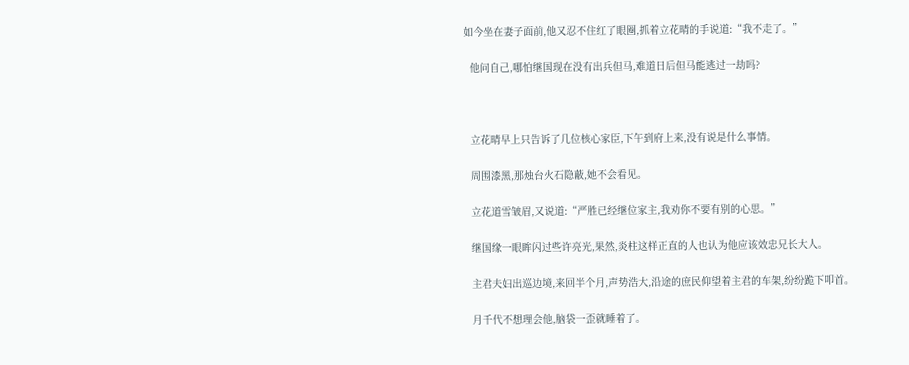如今坐在妻子面前,他又忍不住红了眼圈,抓着立花晴的手说道:“我不走了。”

  他问自己,哪怕继国现在没有出兵但马,难道日后但马能逃过一劫吗?



  立花晴早上只告诉了几位核心家臣,下午到府上来,没有说是什么事情。

  周围漆黑,那烛台火石隐蔽,她不会看见。

  立花道雪皱眉,又说道:“严胜已经继位家主,我劝你不要有别的心思。”

  继国缘一眼眸闪过些许亮光,果然,炎柱这样正直的人也认为他应该效忠兄长大人。

  主君夫妇出巡边境,来回半个月,声势浩大,沿途的庶民仰望着主君的车架,纷纷跪下叩首。

  月千代不想理会他,脑袋一歪就睡着了。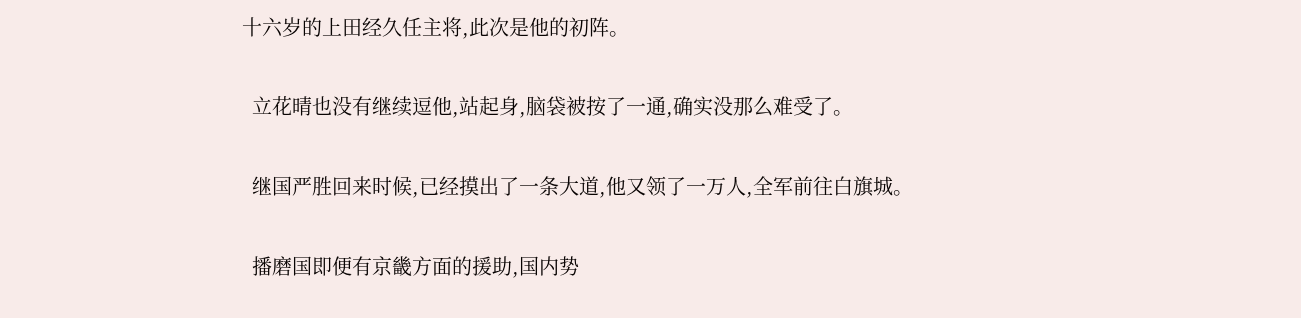十六岁的上田经久任主将,此次是他的初阵。

  立花晴也没有继续逗他,站起身,脑袋被按了一通,确实没那么难受了。

  继国严胜回来时候,已经摸出了一条大道,他又领了一万人,全军前往白旗城。

  播磨国即便有京畿方面的援助,国内势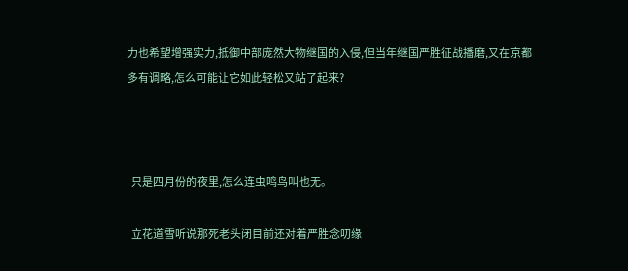力也希望增强实力,抵御中部庞然大物继国的入侵,但当年继国严胜征战播磨,又在京都多有调略,怎么可能让它如此轻松又站了起来?



  只是四月份的夜里,怎么连虫鸣鸟叫也无。

  立花道雪听说那死老头闭目前还对着严胜念叨缘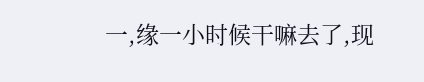一,缘一小时候干嘛去了,现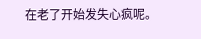在老了开始发失心疯呢。